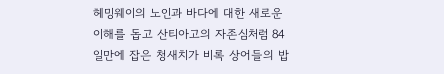헤밍웨이의 노인과 바다에 대한 새로운 이해를 돕고 산티아고의 자존심처럼 84일만에 잡은 청새치가 비록 상어들의 밥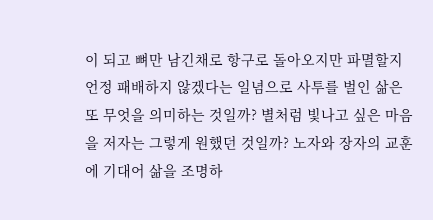이 되고 뼈만 남긴채로 항구로 돌아오지만 파멸할지언정 패배하지 않겠다는 일념으로 사투를 벌인 삶은 또 무엇을 의미하는 것일까? 별처럼 빛나고 싶은 마음을 저자는 그렇게 원했던 것일까? 노자와 장자의 교훈에 기대어 삶을 조명하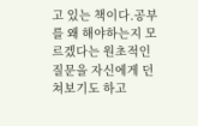고 있는 책이다.공부를 왜 해야하는지 모르겠다는 원초적인 질문을 자신에게 던쳐보기도 하고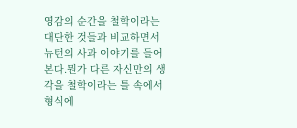영감의 순간을 철학이라는 대단한 것들과 비교하면서 뉴턴의 사과 이야기를 들어본다.뭔가 다른 자신만의 생각을 철학이라는 틀 속에서 형식에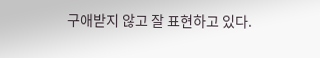구애받지 않고 잘 표현하고 있다.